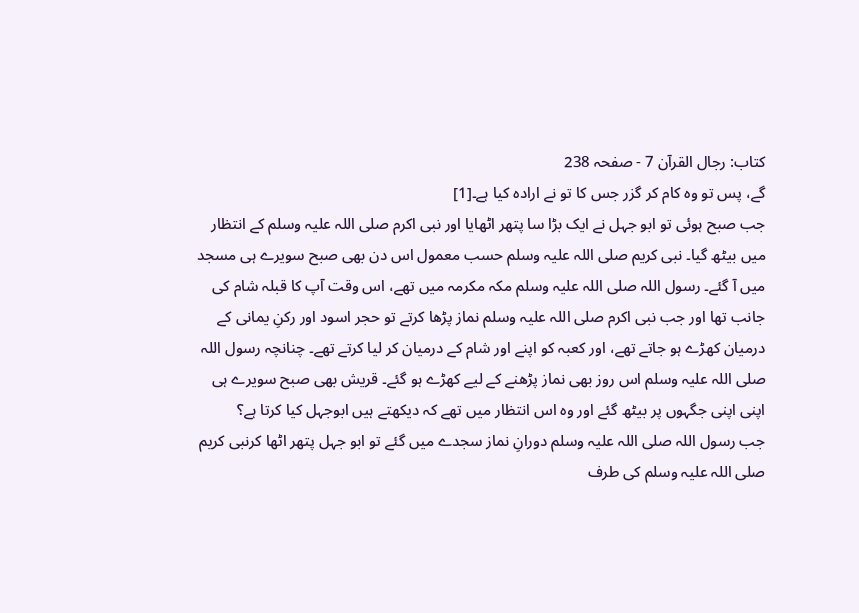کتاب: رجال القرآن 7 - صفحہ 238
گے، پس تو وہ کام کر گزر جس کا تو نے ارادہ کیا ہے۔[1]
جب صبح ہوئی تو ابو جہل نے ایک بڑا سا پتھر اٹھایا اور نبی اکرم صلی اللہ علیہ وسلم کے انتظار میں بیٹھ گیا۔ نبی کریم صلی اللہ علیہ وسلم حسب معمول اس دن بھی صبح سویرے ہی مسجد میں آ گئے۔ رسول اللہ صلی اللہ علیہ وسلم مکہ مکرمہ میں تھے، اس وقت آپ کا قبلہ شام کی جانب تھا اور جب نبی اکرم صلی اللہ علیہ وسلم نماز پڑھا کرتے تو حجر اسود اور رکنِ یمانی کے درمیان کھڑے ہو جاتے تھے، اور کعبہ کو اپنے اور شام کے درمیان کر لیا کرتے تھے۔ چنانچہ رسول اللہ صلی اللہ علیہ وسلم اس روز بھی نماز پڑھنے کے لیے کھڑے ہو گئے۔ قریش بھی صبح سویرے ہی اپنی اپنی جگہوں پر بیٹھ گئے اور وہ اس انتظار میں تھے کہ دیکھتے ہیں ابوجہل کیا کرتا ہے؟
جب رسول اللہ صلی اللہ علیہ وسلم دورانِ نماز سجدے میں گئے تو ابو جہل پتھر اٹھا کرنبی کریم صلی اللہ علیہ وسلم کی طرف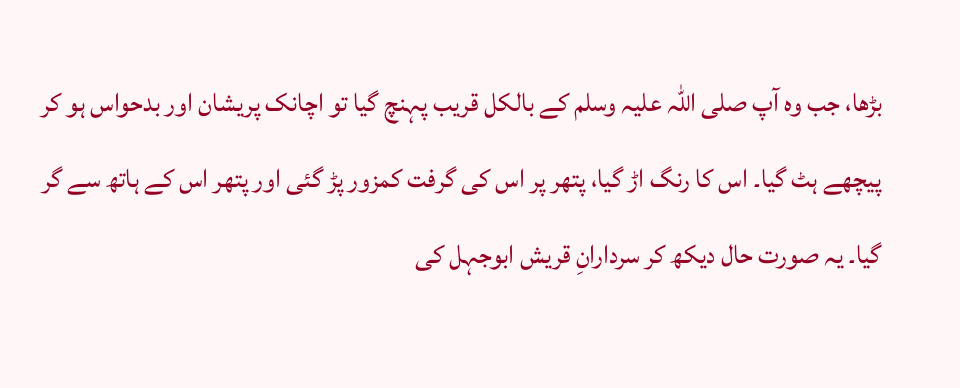بڑھا، جب وہ آپ صلی اللہ علیہ وسلم کے بالکل قریب پہنچ گیا تو اچانک پریشان اور بدحواس ہو کر پیچھے ہٹ گیا۔ اس کا رنگ اڑ گیا، پتھر پر اس کی گرفت کمزور پڑ گئی اور پتھر اس کے ہاتھ سے گر گیا۔ یہ صورت حال دیکھ کر سردارانِ قریش ابوجہل کی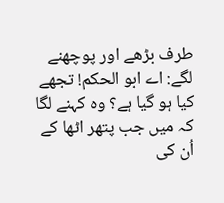طرف بڑھے اور پوچھنے لگے: اے ابو الحکم! تجھے کیا ہو گیا ہے؟ وہ کہنے لگا کہ میں جب پتھر اٹھا کے اُن کی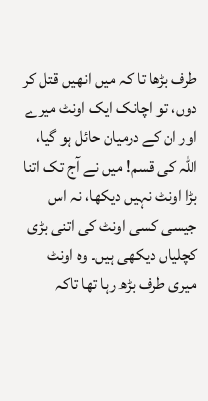طرف بڑھا تا کہ میں انھیں قتل کر دوں، تو اچانک ایک اونٹ میرے اور ان کے درمیان حائل ہو گیا، اللہ کی قسم! میں نے آج تک اتنا بڑا اونٹ نہیں دیکھا، نہ اس جیسی کسی اونٹ کی اتنی بڑی کچلیاں دیکھی ہیں۔ وہ اونٹ میری طرف بڑھ رہا تھا تاکہ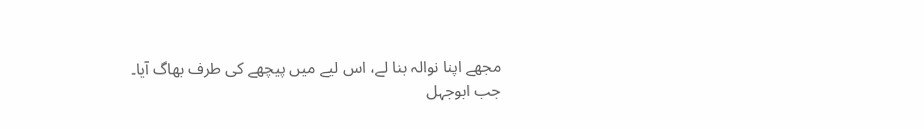مجھے اپنا نوالہ بنا لے، اس لیے میں پیچھے کی طرف بھاگ آیا۔
جب ابوجہل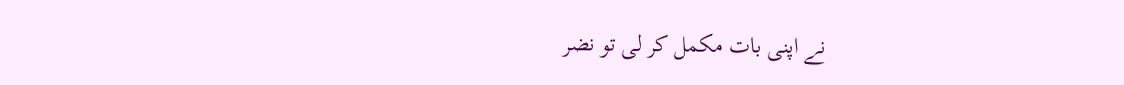نے اپنی بات مکمل کر لی تو نضر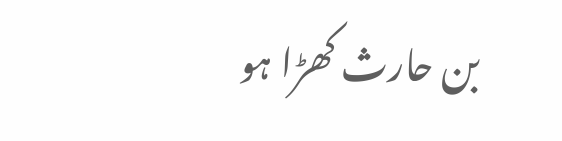بن حارث کھڑا ہو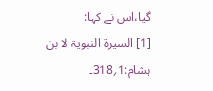گیا،اس نے کہا:
[1] السیرۃ النبویۃ لا بن ہشام:1؍318۔